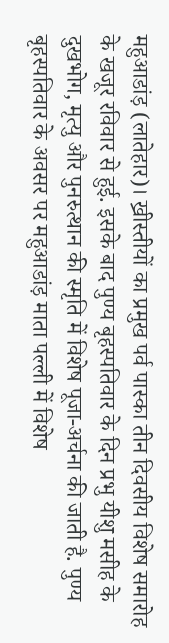महुआडांड़ (लातेहार)। ख्रीस्तीयों का प्रमुख पर्व पास्का तीन दिवसीय विशेष समारोह के खजूर रविवार से हुई. इसके बाद पुण्य बृहस्पतिवार के दिन प्रभु यीशु मसीह के दुखभोग, मृत्यु और पुनरुत्थान की स्मृति में विशेष पूजा-अर्चना की जाती है. पुण्य बृहस्पतिवार के अवसर पर महुआडांड़ माता पल्ली में विशेष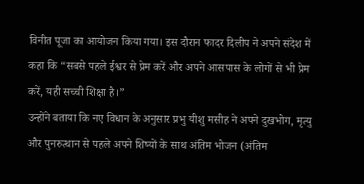विनीत पूजा का आयोजन किया गया। इस दौरान फादर दिलीप ने अपने संदेश में कहा कि “सबसे पहले ईश्वर से प्रेम करें और अपने आसपास के लोगों से भी प्रेम करें, यही सच्ची शिक्षा है।”
उन्होंने बताया कि नए विधान के अनुसार प्रभु यीशु मसीह ने अपने दुखभोग, मृत्यु और पुनरुत्थान से पहले अपने शिष्यों के साथ अंतिम भोजन (अंतिम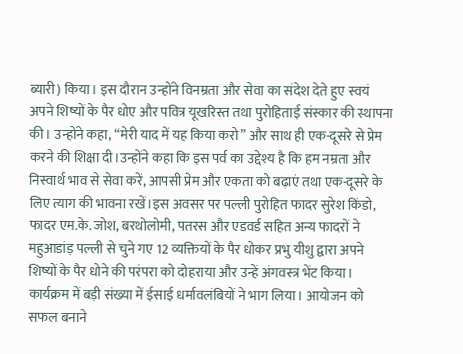ब्यारी) किया। इस दौरान उन्होंने विनम्रता और सेवा का संदेश देते हुए स्वयं अपने शिष्यों के पैर धोए और पवित्र यूखरिस्त तथा पुरोहिताई संस्कार की स्थापना की। उन्होंने कहा, “मेरी याद में यह किया करो” और साथ ही एक-दूसरे से प्रेम करने की शिक्षा दी।उन्होंने कहा कि इस पर्व का उद्देश्य है कि हम नम्रता और निस्वार्थ भाव से सेवा करें, आपसी प्रेम और एकता को बढ़ाएं तथा एक-दूसरे के लिए त्याग की भावना रखें।इस अवसर पर पल्ली पुरोहित फादर सुरेश किंडो, फादर एम.के. जोश, बरथोलोमी, पतरस और एडवर्ड सहित अन्य फादरों ने महुआडांड़ पल्ली से चुने गए 12 व्यक्तियों के पैर धोकर प्रभु यीशु द्वारा अपने शिष्यों के पैर धोने की परंपरा को दोहराया और उन्हें अंगवस्त्र भेंट किया।
कार्यक्रम में बड़ी संख्या में ईसाई धर्मावलंबियों ने भाग लिया। आयोजन को सफल बनाने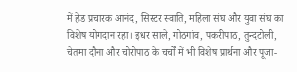में हेड प्रचारक आनंद, सिस्टर स्वाति, महिला संघ और युवा संघ का विशेष योगदान रहा। इधर साले, गोठगांव, पकरीपाठ, तुन्दटोली, चेतमा दौना और चोरोपाठ के चर्चों में भी विशेष प्रार्थना और पूजा-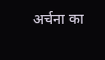अर्चना का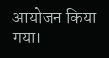आयोजन किया गया।